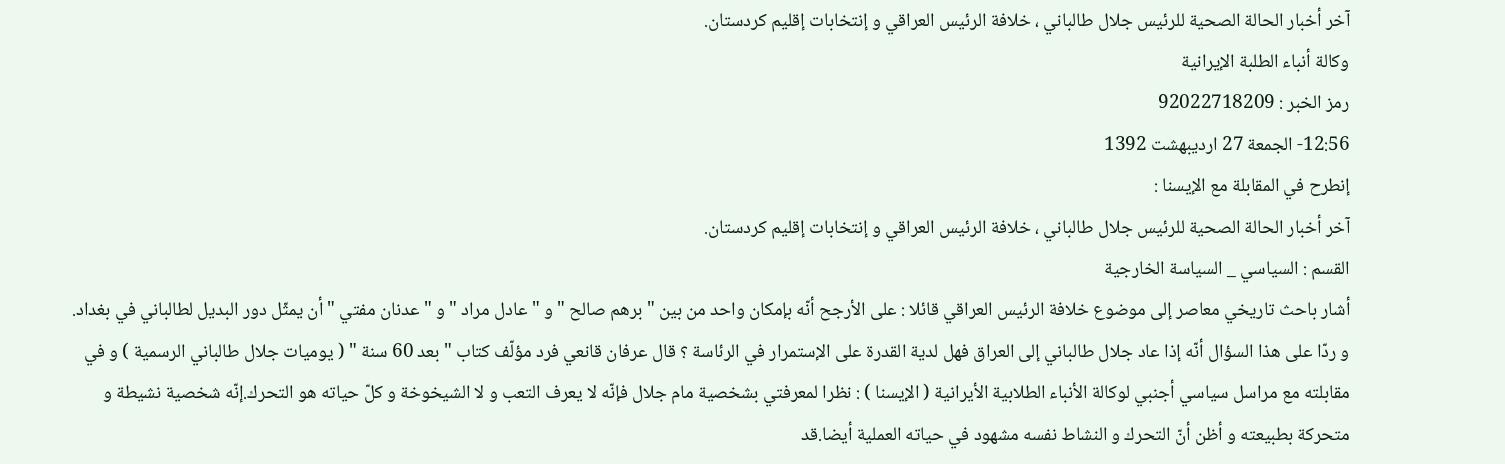آخر أخبار الحالة الصحية للرئيس جلال طالباني ، خلافة الرئيس العراقي و إنتخابات إقليم كردستان.
وكالة أنباء الطلبة الإيرانية
رمز الخبر : 92022718209
12:56- الجمعة 27 ارديبهشت 1392
إنطرح في المقابلة مع الإيسنا :
آخر أخبار الحالة الصحية للرئيس جلال طالباني ، خلافة الرئيس العراقي و إنتخابات إقليم كردستان.
القسم : السياسي _ السياسة الخارجية
أشار باحث تاريخي معاصر إلى موضوع خلافة الرئيس العراقي قائلا : على الأرجح أنّه بإمكان واحد من بين " برهم صالح " و " عادل مراد " و " عدنان مفتي " أن يمثّل دور البديل لطالباني في بغداد.
و ردّا على هذا السؤال أنّه إذا عاد جلال طالباني إلى العراق فهل لدية القدرة على الإستمرار في الرئاسة ؟ قال عرفان قانعي فرد مؤلّف كتاب " بعد 60 سنة " ( يوميات جلال طالباني الرسمية ) و في مقابلته مع مراسل سياسي أجنبي لوكالة الأنباء الطلابية الأيرانية ( الإيسنا ) : نظرا لمعرفتي بشخصية مام جلال فإنّه لا يعرف التعب و لا الشيخوخة و كلّ حياته هو التحرك.إنّه شخصية نشيطة و متحركة بطبيعته و أظن أنّ التحرك و النشاط نفسه مشهود في حياته العملية أيضا.قد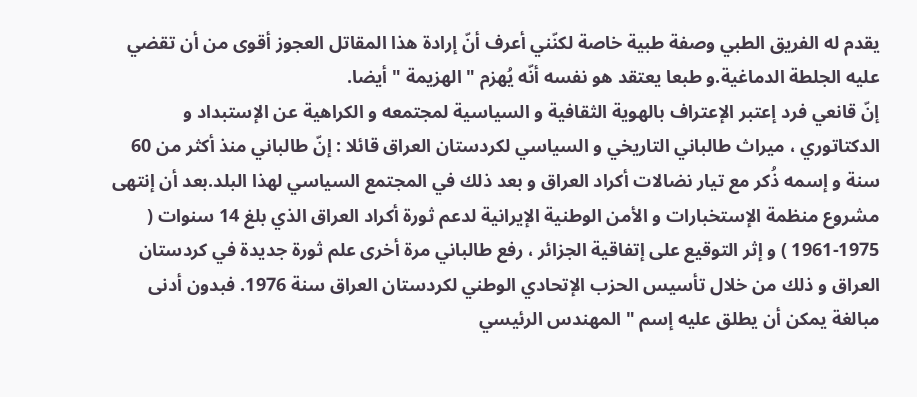يقدم له الفريق الطبي وصفة طبية خاصة لكنّني أعرف أنّ إرادة هذا المقاتل العجوز أقوى من أن تقضي عليه الجلطة الدماغية.و طبعا يعتقد هو نفسه أنّه يُهزم " الهزيمة " أيضا.
إنّ قانعي فرد إعتبر الإعتراف بالهوية الثقافية و السياسية لمجتمعه و الكراهية عن الإستبداد و الدكتاتوري ، ميراث طالباني التاريخي و السياسي لكردستان العراق قائلا : إنّ طالباني منذ أكثر من 60 سنة و إسمه ذُكر مع تيار نضالات أكراد العراق و بعد ذلك في المجتمع السياسي لهذا البلد.بعد أن إنتهى مشروع منظمة الإستخبارات و الأمن الوطنية الإيرانية لدعم ثورة أكراد العراق الذي بلغ 14 سنوات ( 1975-1961 ) و إثر التوقيع على إتفاقية الجزائر ، رفع طالباني مرة أخرى علم ثورة جديدة في كردستان العراق و ذلك من خلال تأسيس الحزب الإتحادي الوطني لكردستان العراق سنة 1976. فبدون أدنى مبالغة يمكن أن يطلق عليه إسم " المهندس الرئيسي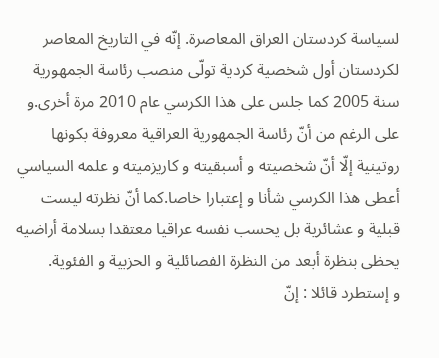لسياسة كردستان العراق المعاصرة. إنّه في التاريخ المعاصر لكردستان أول شخصية كردية تولّى منصب رئاسة الجمهورية سنة 2005 كما جلس على هذا الكرسي عام 2010 مرة أخرى.و على الرغم من أنّ رئاسة الجمهورية العراقية معروفة بكونها روتينية إلّا أنّ شخصيته و أسبقيته و كاريزميته و علمه السياسي أعطى هذا الكرسي شأنا و إعتبارا خاصا.كما أنّ نظرته ليست قبلية و عشائرية بل يحسب نفسه عراقيا معتقدا بسلامة أراضيه يحظى بنظرة أبعد من النظرة الفصائلية و الحزبية و الفئوية.
و إستطرد قائلا : إنّ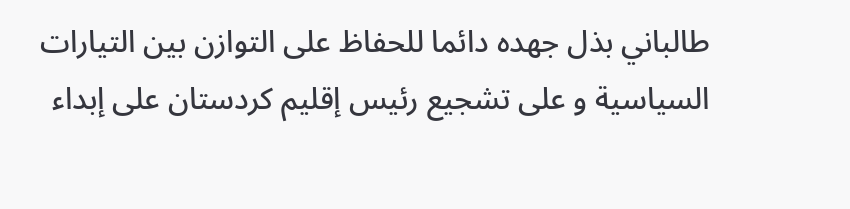طالباني بذل جهده دائما للحفاظ على التوازن بين التيارات السياسية و على تشجيع رئيس إقليم كردستان على إبداء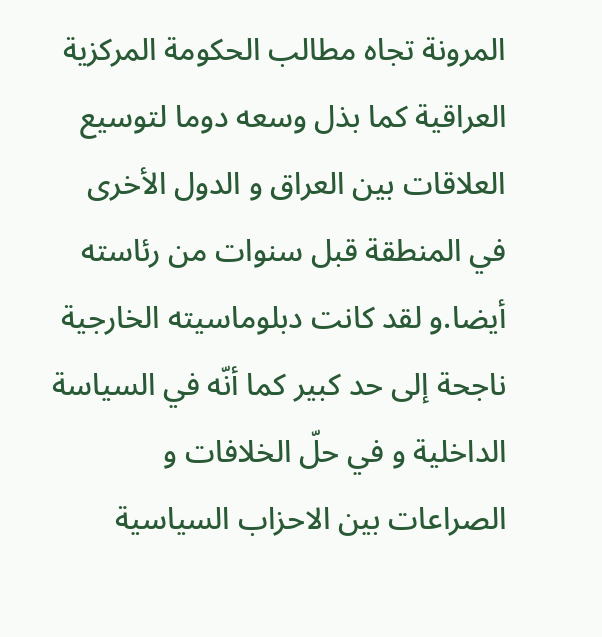المرونة تجاه مطالب الحكومة المركزية العراقية كما بذل وسعه دوما لتوسيع العلاقات بين العراق و الدول الأخرى في المنطقة قبل سنوات من رئاسته أيضا.و لقد كانت دبلوماسيته الخارجية ناجحة إلى حد كبير كما أنّه في السياسة الداخلية و في حلّ الخلافات و الصراعات بين الاحزاب السياسية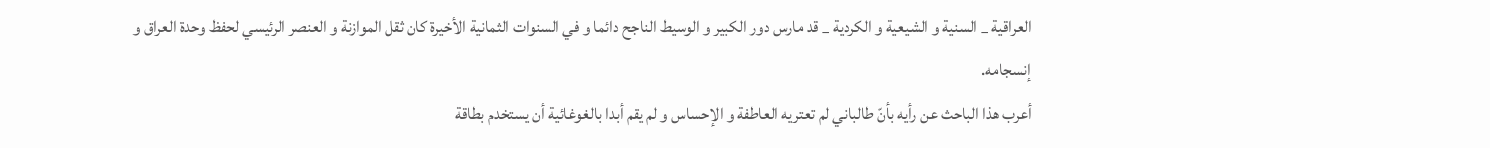العراقية _ السنية و الشيعية و الكردية _ قد مارس دور الكبير و الوسيط الناجح دائما و في السنوات الثمانية الأخيرة كان ثقل الموازنة و العنصر الرئيسي لحفظ وحدة العراق و إنسجامه.
أعرب هذا الباحث عن رأيه بأنّ طالباني لم تعتريه العاطفة و الإحساس و لم يقم أبدا بالغوغائية أن يستخدم بطاقة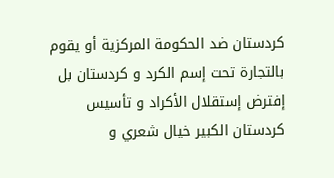كردستان ضد الحكومة المركزية أو يقوم بالتجارة تحت إسم الكرد و كردستان بل إفترض إستقلال الأكراد و تأسيس كردستان الكبير خيال شعري و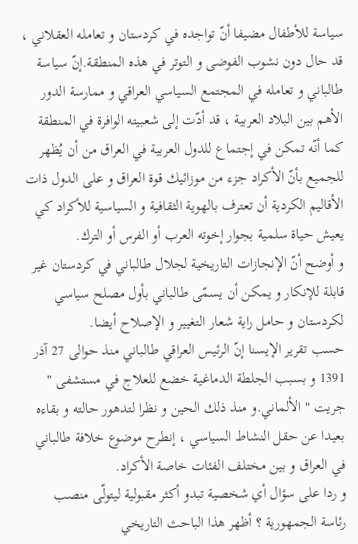سياسة للأطفال مضيفا أنّ تواجده في كردستان و تعامله العقلاني ، قد حال دون نشوب الفوضى و التوتر في هذه المنطقة.إنّ سياسة طالباني و تعامله في المجتمع السياسي العراقي و ممارسة الدور الأهم بين البلاد العربية ، قد أدّت إلى شعبيته الوافرة في المنطقة كما أنّه تمكن في إجتماع للدول العربية في العراق من أن يُظهر للجميع بأنّ الأكراد جزء من موزائيك قوة العراق و على الدول ذات الأقاليم الكردية أن تعترف بالهوية الثقافية و السياسية للأكراد كي يعيش حياة سلمية بجوار إخوته العرب أو الفرس أو الترك.
و أوضح أنّ الإنجازات التاريخية لجلال طالباني في كردستان غير قابلة للإنكار و يمكن أن يسمّى طالباني بأول مصلح سياسي لكردستان و حامل راية شعار التغيير و الإصلاح أيضا.
حسب تقرير الإيسنا إنّ الرئيس العراقي طالباني منذ حوالى 27 آذر 1391 و بسبب الجلطة الدماغية خضع للعلاج في مستشفى " جريت " الألماني.و منذ ذلك الحين و نظرا لتدهور حالته و بقاءه بعيدا عن حقل النشاط السياسي ، إنطرح موضوع خلافة طالباني في العراق و بين مختلف الفئات خاصة الأكراد.
و ردا على سؤال أي شخصية تبدو أكثر مقبولية ليتولّى منصب رئاسة الجمهورية ؟ أظهر هذا الباحث التاريخي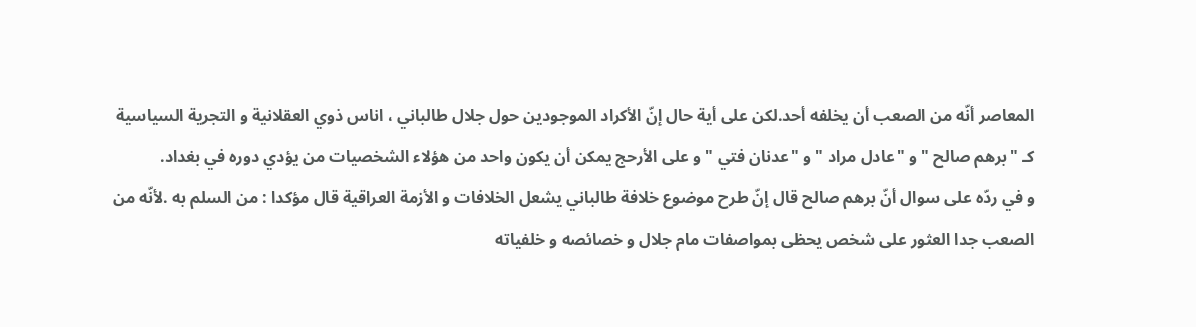المعاصر أنّه من الصعب أن يخلفه أحد.لكن على أية حال إنّ الأكراد الموجودين حول جلال طالباني ، اناس ذوي العقلانية و التجرية السياسية كـ "برهم صالح "و "عادل مراد " و "عدنان فتي " و على الأرحج يمكن أن يكون واحد من هؤلاء الشخصيات من يؤدي دوره في بغداد.
و في ردّه على سوال أنّ برهم صالح قال إنّ طرح موضوع خلافة طالباني يشعل الخلافات و الأزمة العراقية قال مؤكدا : من السلم به .لأنّه من الصعب جدا العثور على شخص يحظى بمواصفات مام جلال و خصائصه و خلفياته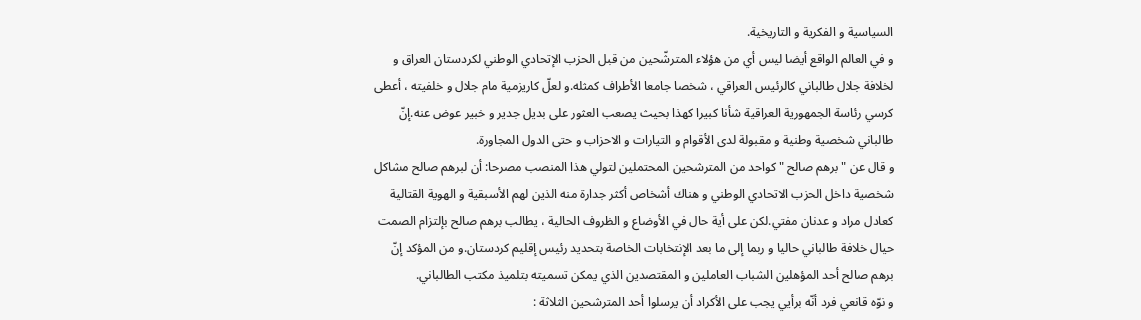السياسية و الفكرية و التاريخية.
و في العالم الواقع أيضا ليس أي من هؤلاء المترشّحين من قبل الحزب الإتحادي الوطني لكردستان العراق و لخلافة جلال طالباني كالرئيس العراقي ، شخصا جامعا الأطراف كمثله.و لعلّ كاريزمية مام جلال و خلفيته ، أعطى كرسي رئاسة الجمهورية العراقية شأنا كبيرا كهذا بحيث يصعب العثور على بديل جدير و خبير عوض عنه.إنّ طالباني شخصية وطنية و مقبولة لدى الأقوام و التيارات و الاحزاب و حتى الدول المجاورة.
و قال عن " برهم صالح " كواحد من المترشحين المحتملين لتولي هذا المنصب مصرحا: أن لبرهم صالح مشاكل شخصية داخل الحزب الاتحادي الوطني و هناك أشخاص أكثر جدارة منه الذين لهم الأسبقية و الهوية القتالية كعادل مراد و عدنان مفتي.لكن على أية حال في الأوضاع و الظروف الحالية ، يطالب برهم صالح بإلتزام الصمت حيال خلافة طالباني حاليا و ربما إلى ما بعد الإنتخابات الخاصة بتحديد رئيس إقليم كردستان.و من المؤكد إنّ برهم صالح أحد المؤهلين الشباب العاملين و المقتصدين الذي يمكن تسميته بتلميذ مكتب الطالباني.
و نوّه قانعي فرد أنّه برأيي يجب على الأكراد أن يرسلوا أحد المترشحين الثلاثة :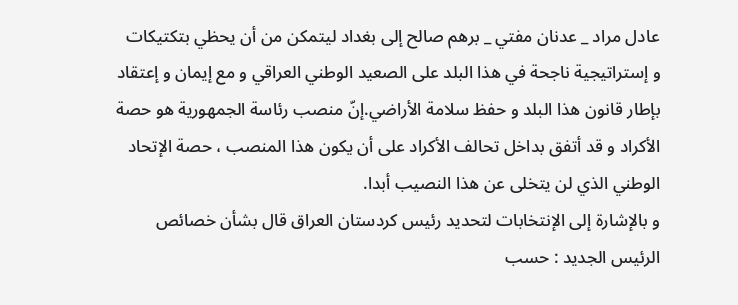عادل مراد _ عدنان مفتي _ برهم صالح إلى بغداد ليتمكن من أن يحظي بتكتيكات و إستراتيجية ناجحة في هذا البلد على الصعيد الوطني العراقي و مع إيمان و إعتقاد بإطار قانون هذا البلد و حفظ سلامة الأراضي.إنّ منصب رئاسة الجمهورية هو حصة الأكراد و قد أتفق بداخل تحالف الأكراد على أن يكون هذا المنصب ، حصة الإتحاد الوطني الذي لن يتخلى عن هذا النصيب أبدا.
و بالإشارة إلى الإنتخابات لتحديد رئيس كردستان العراق قال بشأن خصائص الرئيس الجديد : حسب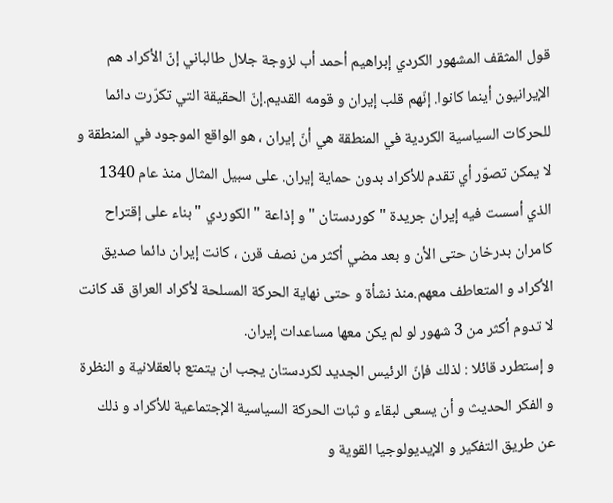قول المثقف المشهور الكردي إبراهيم أحمد أب لزوجة جلال طالباني إنّ الأكراد هم الإيرانيون أينما كانوا. إنّهم قلب إيران و قومه القديم.إنّ الحقيقة التي تكرّرت دائما للحركات السياسية الكردية في المنطقة هي أنّ إيران ، هو الواقع الموجود في المنطقة و لا يمكن تصوّر أي تقدم للأكراد بدون حماية إيران. على سبيل المثال منذ عام 1340 الذي أسست فيه إيران جريدة " كوردستان " و إذاعة " الكوردي " بناء على إقتراح كامران بدرخان حتى الأن و بعد مضي أكثر من نصف قرن ، كانت إيران دائما صديق الأكراد و المتعاطف معهم.منذ نشأة و حتى نهاية الحركة المسلحة لأكراد العراق قد كانت لا تدوم أكثر من 3 شهور لو لم يكن معها مساعدات إيران.
و إستطرد قائلا : لذلك فإنّ الرئيس الجديد لكردستان يجب ان يتمتع بالعقلانية و النظرة و الفكر الحديث و أن يسعى لبقاء و ثبات الحركة السياسية الإجتماعية للأكراد و ذلك عن طريق التفكير و الإيديولوجيا القوية و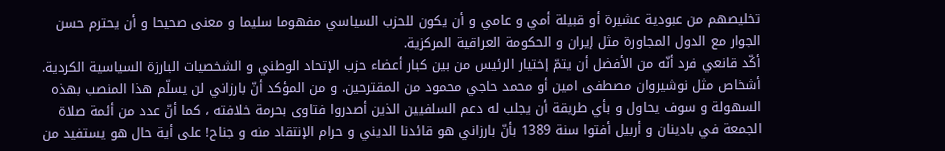تخليصهم من عبودية عشيرة أو قبيلة أمي و عامي و أن يكون للحزب السياسي مفهوما سليما و معنى صحيحا و أن يحترم حسن الجوار مع الدول المجاورة مثل إيران و الحكومة العراقية المركزية.
أكّد قانعي فرد أنّه من الأفضل أن يتمّ إختيار الرئيس من بين كبار أعضاء حزب الإتحاد الوطني و الشخصيات البارزة السياسية الكردية. أشخاص مثل نوشيروان مصطفى امين أو محمد حاجي محمود من المقترحين. و من المؤكد أنّ بارزاني لن يسلّم هذا المنصب بهذه السهولة و سوف يحاول و بأي طريقة أن يجلب له دعم السلفيين الذين أصدروا فتاوى بحرمة خلافته ، كما أنّ عدد من أئمة صلاة الجمعة في بادينان و أربيل أفتوا سنة 1389 بأنّ بارزاني هو قائدنا الديني و حرام الإنتقاد منه و جناح! على أية حال هو يستفيد من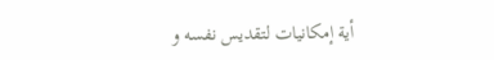أية إمكانيات لتقديس نفسه و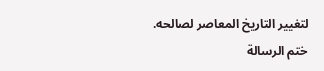لتغيير التاريخ المعاصر لصالحه.
ختم الرسالة